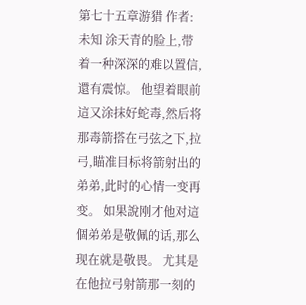第七十五章游猎 作者:未知 涂天青的脸上,带着一种深深的难以置信,還有震惊。 他望着眼前這又涂抹好蛇毒,然后将那毒箭搭在弓弦之下,拉弓,瞄准目标将箭射出的弟弟,此时的心情一变再变。 如果說刚才他对這個弟弟是敬佩的话,那么现在就是敬畏。 尤其是在他拉弓射箭那一刻的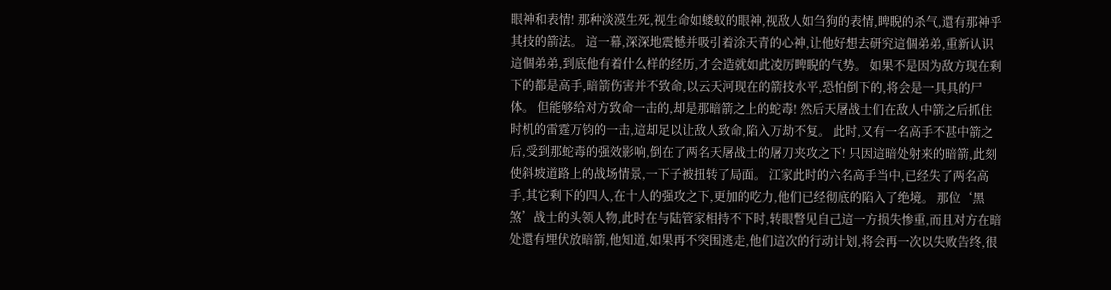眼神和表情! 那种淡漠生死,视生命如蝼蚁的眼神,视敌人如刍狗的表情,睥睨的杀气,還有那神乎其技的箭法。 這一幕,深深地震憾并吸引着涂天青的心神,让他好想去研究這個弟弟,重新认识這個弟弟,到底他有着什么样的经历,才会造就如此凌厉睥睨的气势。 如果不是因为敌方现在剩下的都是高手,暗箭伤害并不致命,以云天河现在的箭技水平,恐怕倒下的,将会是一具具的尸体。 但能够给对方致命一击的,却是那暗箭之上的蛇毒! 然后天屠战士们在敌人中箭之后抓住时机的雷霆万钧的一击,這却足以让敌人致命,陷入万劫不复。 此时,又有一名高手不甚中箭之后,受到那蛇毒的强效影响,倒在了两名天屠战士的屠刀夹攻之下! 只因這暗处射来的暗箭,此刻使斜坡道路上的战场情景,一下子被扭转了局面。 江家此时的六名高手当中,已经失了两名高手,其它剩下的四人,在十人的强攻之下,更加的吃力,他们已经彻底的陷入了绝境。 那位‘黑煞’战士的头领人物,此时在与陆管家相持不下时,转眼瞥见自己這一方损失惨重,而且对方在暗处還有埋伏放暗箭,他知道,如果再不突围逃走,他们這次的行动计划,将会再一次以失败告终,很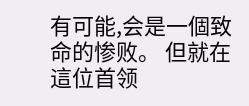有可能,会是一個致命的惨败。 但就在這位首领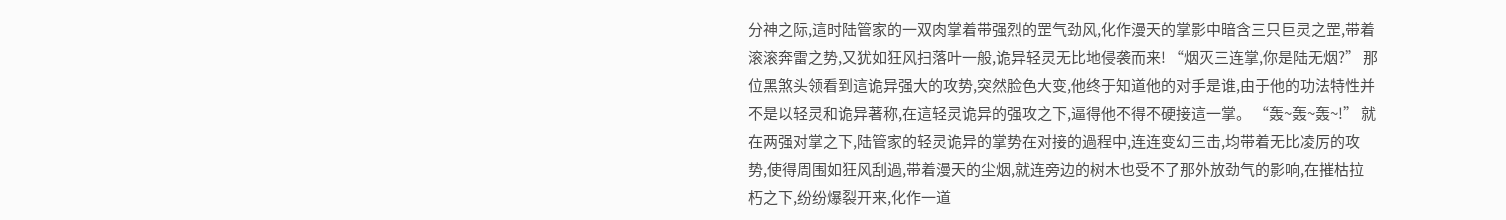分神之际,這时陆管家的一双肉掌着带强烈的罡气劲风,化作漫天的掌影中暗含三只巨灵之罡,带着滚滚奔雷之势,又犹如狂风扫落叶一般,诡异轻灵无比地侵袭而来! “烟灭三连掌,你是陆无烟?” 那位黑煞头领看到這诡异强大的攻势,突然脸色大变,他终于知道他的对手是谁,由于他的功法特性并不是以轻灵和诡异著称,在這轻灵诡异的强攻之下,逼得他不得不硬接這一掌。 “轰~轰~轰~!” 就在两强对掌之下,陆管家的轻灵诡异的掌势在对接的過程中,连连变幻三击,均带着无比凌厉的攻势,使得周围如狂风刮過,带着漫天的尘烟,就连旁边的树木也受不了那外放劲气的影响,在摧枯拉朽之下,纷纷爆裂开来,化作一道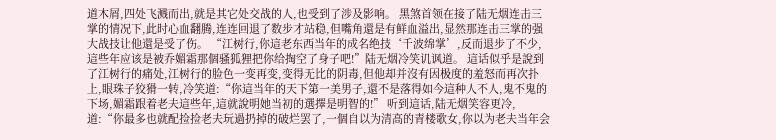道木屑,四处飞溅而出,就是其它处交战的人,也受到了涉及影响。 黑煞首领在接了陆无烟连击三掌的情况下,此时心血翻腾,连连回退了数步才站稳,但嘴角還是有鲜血溢出,显然那连击三掌的强大战技让他還是受了伤。 “江树行,你這老东西当年的成名绝技‘千波绵掌’,反而退步了不少,這些年应该是被乔媚霜那個骚狐狸把你给掏空了身子吧!”陆无烟冷笑讥讽道。 這话似乎是說到了江树行的痛处,江树行的脸色一变再变,变得无比的阴毒,但他却并沒有因极度的羞怒而再次扑上,眼珠子狡猾一转,冷笑道:“你這当年的天下第一美男子,還不是落得如今這种人不人,鬼不鬼的下场,媚霜跟着老夫這些年,這就說明她当初的選擇是明智的!” 听到這话,陆无烟笑容更冷,道:“你最多也就配捡捡老夫玩過扔掉的破烂罢了,一個自以为清高的青楼歌女,你以为老夫当年会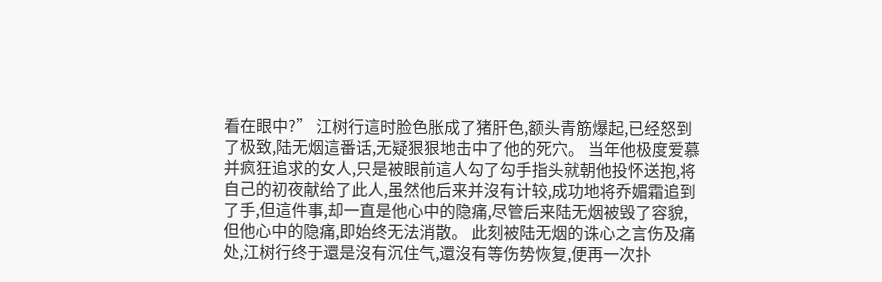看在眼中?” 江树行這时脸色胀成了猪肝色,额头青筋爆起,已经怒到了极致,陆无烟這番话,无疑狠狠地击中了他的死穴。 当年他极度爱慕并疯狂追求的女人,只是被眼前這人勾了勾手指头就朝他投怀送抱,将自己的初夜献给了此人,虽然他后来并沒有计较,成功地将乔媚霜追到了手,但這件事,却一直是他心中的隐痛,尽管后来陆无烟被毁了容貌,但他心中的隐痛,即始终无法消散。 此刻被陆无烟的诛心之言伤及痛处,江树行终于還是沒有沉住气,還沒有等伤势恢复,便再一次扑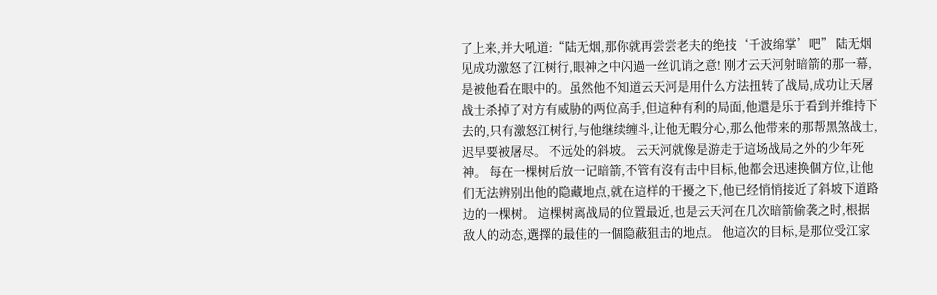了上来,并大吼道:“陆无烟,那你就再尝尝老夫的绝技‘千波绵掌’吧” 陆无烟见成功激怒了江树行,眼神之中闪過一丝讥诮之意! 刚才云天河射暗箭的那一幕,是被他看在眼中的。虽然他不知道云天河是用什么方法扭转了战局,成功让天屠战士杀掉了对方有威胁的两位高手,但這种有利的局面,他還是乐于看到并维持下去的,只有激怒江树行,与他继续缠斗,让他无暇分心,那么他带来的那帮黑煞战士,迟早要被屠尽。 不远处的斜坡。 云天河就像是游走于這场战局之外的少年死神。 每在一棵树后放一记暗箭,不管有沒有击中目标,他都会迅速换個方位,让他们无法辨别出他的隐藏地点,就在這样的干擾之下,他已经悄悄接近了斜坡下道路边的一棵树。 這棵树离战局的位置最近,也是云天河在几次暗箭偷袭之时,根据敌人的动态,選擇的最佳的一個隐蔽狙击的地点。 他這次的目标,是那位受江家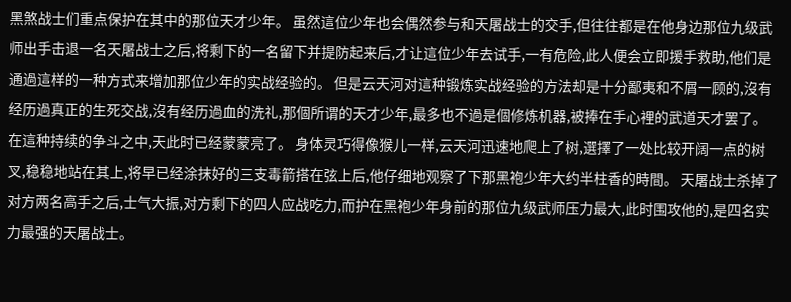黑煞战士们重点保护在其中的那位天才少年。 虽然這位少年也会偶然参与和天屠战士的交手,但往往都是在他身边那位九级武师出手击退一名天屠战士之后,将剩下的一名留下并提防起来后,才让這位少年去试手,一有危险,此人便会立即援手救助,他们是通過這样的一种方式来增加那位少年的实战经验的。 但是云天河对這种锻炼实战经验的方法却是十分鄙夷和不屑一顾的,沒有经历過真正的生死交战,沒有经历過血的洗礼,那個所谓的天才少年,最多也不過是個修炼机器,被捧在手心裡的武道天才罢了。 在這种持续的争斗之中,天此时已经蒙蒙亮了。 身体灵巧得像猴儿一样,云天河迅速地爬上了树,選擇了一处比较开阔一点的树叉,稳稳地站在其上,将早已经涂抹好的三支毒箭搭在弦上后,他仔细地观察了下那黑袍少年大约半柱香的時間。 天屠战士杀掉了对方两名高手之后,士气大振,对方剩下的四人应战吃力,而护在黑袍少年身前的那位九级武师压力最大,此时围攻他的,是四名实力最强的天屠战士。